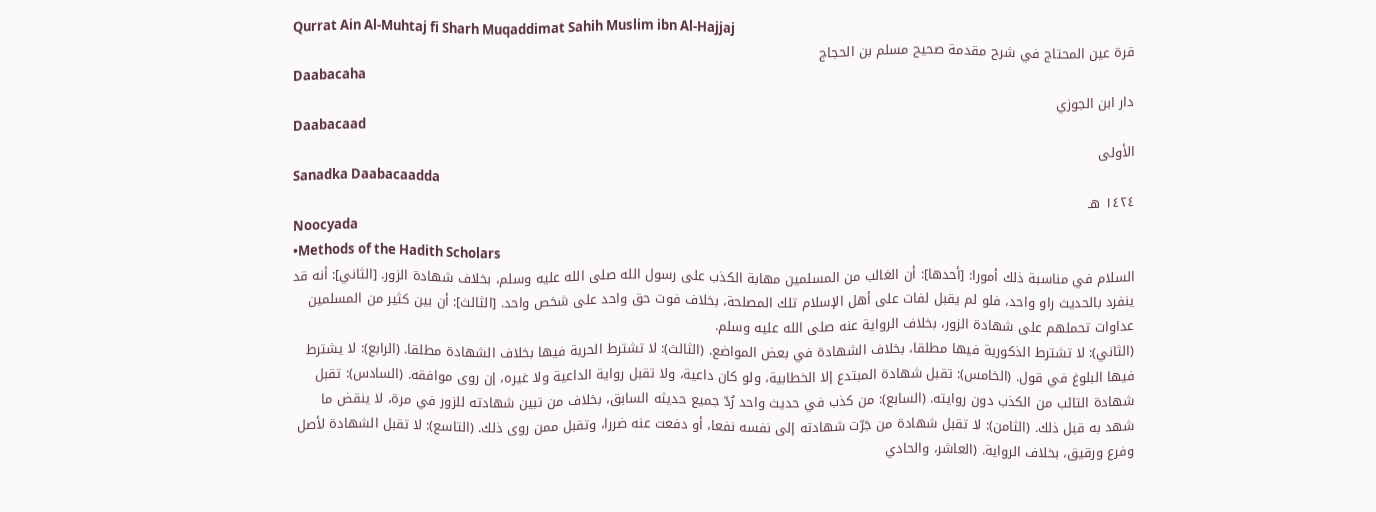Qurrat Ain Al-Muhtaj fi Sharh Muqaddimat Sahih Muslim ibn Al-Hajjaj
قرة عين المحتاج في شرح مقدمة صحيح مسلم بن الحجاج
Daabacaha
دار ابن الجوزي
Daabacaad
الأولى
Sanadka Daabacaadda
١٤٢٤ هـ
Noocyada
•Methods of the Hadith Scholars
السلام في مناسبة ذلك أمورا: [أحدها]: أن الغالب من المسلمين مهابة الكذب على رسول الله صلى الله عليه وسلم، بخلاف شهادة الزور. [الثاني]: أنه قد ينفرد بالحديث راو واحد، فلو لم يقبل لفات على أهل الإسلام تلك المصلحة، بخلاف فوت حق واحد على شخص واحد. [الثالث]: أن بين كثير من المسلمين عداوات تحملهم على شهادة الزور، بخلاف الرواية عنه صلى الله عليه وسلم.
(الثاني): لا تشترط الذكورية فيها مطلقا، بخلاف الشهادة في بعض المواضع. (الثالث): لا تشترط الحرية فيها بخلاف الشهادة مطلقا. (الرابع): لا يشترط فيها البلوغ في قول. (الخامس): تقبل شهادة المبتدع إلا الخطابية، ولو كان داعية، ولا تقبل رواية الداعية ولا غيره، إن روى موافقه. (السادس): تقبل شهادة التائب من الكذب دون روايته. (السابع): من كذب في حديث واحد رُدّ جميع حديثه السابق، بخلاف من تبين شهادته للزور في مرة، لا ينقض ما شهد به قبل ذلك. (الثامن): لا تقبل شهادة من جَرّت شهادته إلى نفسه نفعا، أو دفعت عنه ضررا، وتقبل ممن روى ذلك. (التاسع): لا تقبل الشهادة لأصل وفرع ورقيق، بخلاف الرواية. (العاشر، والحادي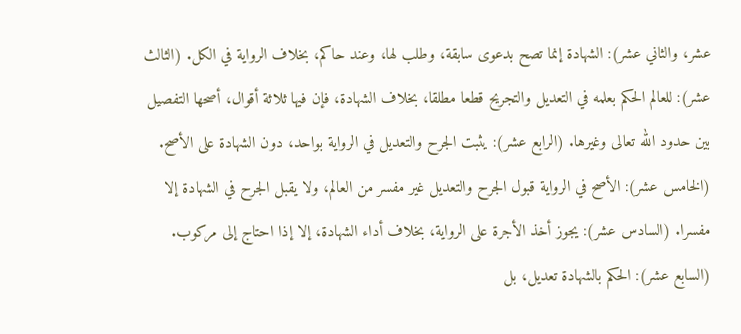عشر، والثاني عشر): الشهادة إنما تصح بدعوى سابقة، وطلب لها، وعند حاكم، بخلاف الرواية في الكل. (الثالث عشر): للعالم الحكم بعلمه في التعديل والتجريح قطعا مطلقا، بخلاف الشهادة، فإن فيها ثلاثة أقوال، أصحها التفصيل بين حدود الله تعالى وغيرها. (الرابع عشر): يثبت الجرح والتعديل في الرواية بواحد، دون الشهادة على الأصح. (الخامس عشر): الأصح في الرواية قبول الجرح والتعديل غير مفسر من العالم، ولا يقبل الجرح في الشهادة إلا مفسرا. (السادس عشر): يجوز أخذ الأجرة على الرواية، بخلاف أداء الشهادة، إلا إذا احتاج إلى مركوب. (السابع عشر): الحكم بالشهادة تعديل، بل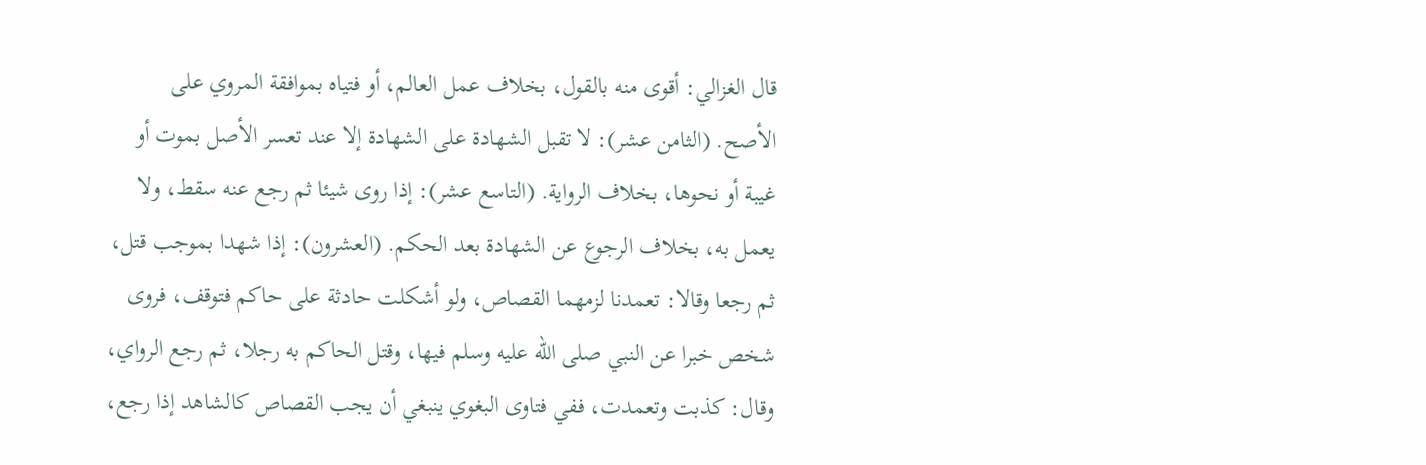قال الغزالي: أقوى منه بالقول، بخلاف عمل العالم، أو فتياه بموافقة المروي على الأصح. (الثامن عشر): لا تقبل الشهادة على الشهادة إلا عند تعسر الأصل بموت أو غيبة أو نحوها، بخلاف الرواية. (التاسع عشر): إذا روى شيئا ثم رجع عنه سقط، ولا يعمل به، بخلاف الرجوع عن الشهادة بعد الحكم. (العشرون): إذا شهدا بموجب قتل، ثم رجعا وقالا: تعمدنا لزمهما القصاص، ولو أشكلت حادثة على حاكم فتوقف، فروى شخص خبرا عن النبي صلى الله عليه وسلم فيها، وقتل الحاكم به رجلا، ثم رجع الرواي، وقال: كذبت وتعمدت، ففي فتاوى البغوي ينبغي أن يجب القصاص كالشاهد إذا رجع،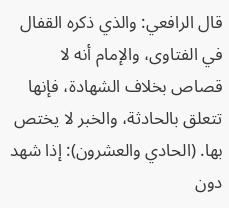قال الرافعي: والذي ذكره القفال في الفتاوى، والإمام أنه لا قصاص بخلاف الشهادة، فإنها تتعلق بالحادثة، والخبر لا يختص بها. (الحادي والعشرون): إذا شهد دون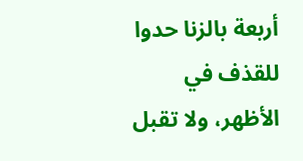أربعة بالزنا حدوا للقذف في الأظهر، ولا تقبل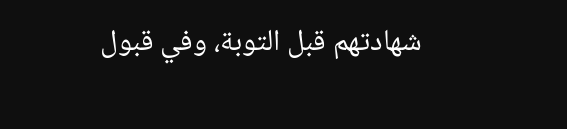شهادتهم قبل التوبة، وفي قبول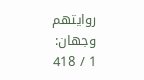روايتهم وجهان:
1 / 418